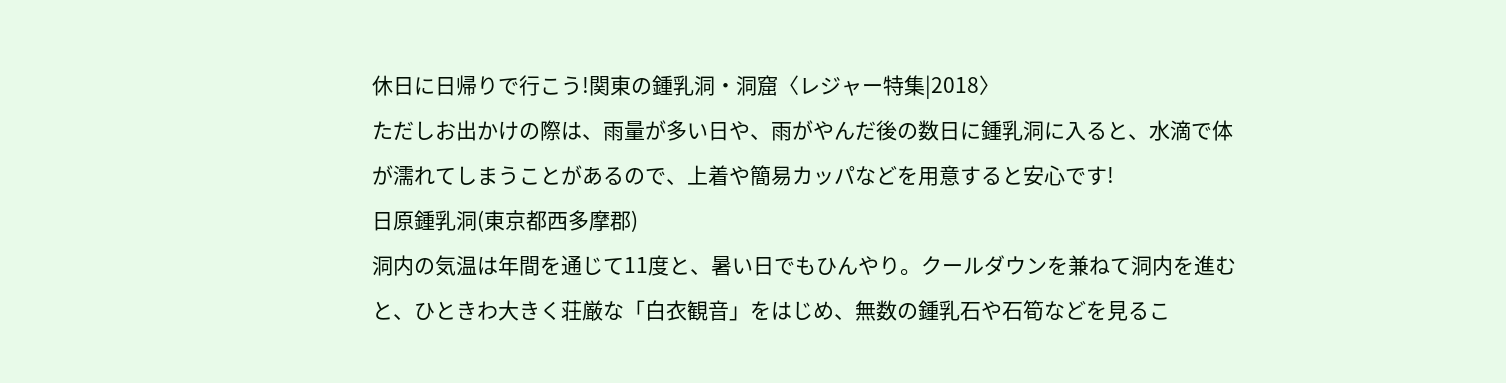休日に日帰りで行こう!関東の鍾乳洞・洞窟〈レジャー特集|2018〉
ただしお出かけの際は、雨量が多い日や、雨がやんだ後の数日に鍾乳洞に入ると、水滴で体が濡れてしまうことがあるので、上着や簡易カッパなどを用意すると安心です!
日原鍾乳洞(東京都西多摩郡)
洞内の気温は年間を通じて11度と、暑い日でもひんやり。クールダウンを兼ねて洞内を進むと、ひときわ大きく荘厳な「白衣観音」をはじめ、無数の鍾乳石や石筍などを見るこ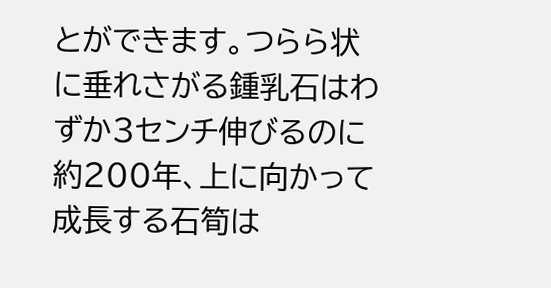とができます。つらら状に垂れさがる鍾乳石はわずか3センチ伸びるのに約200年、上に向かって成長する石筍は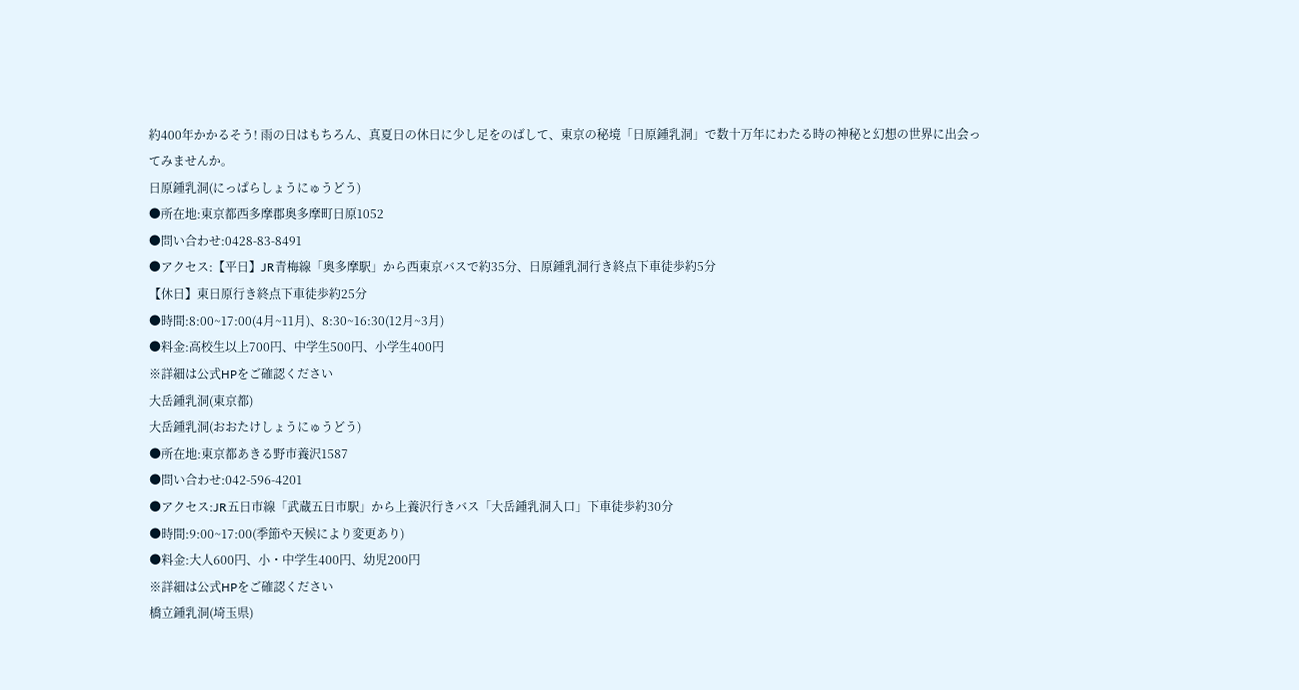約400年かかるそう! 雨の日はもちろん、真夏日の休日に少し足をのばして、東京の秘境「日原鍾乳洞」で数十万年にわたる時の神秘と幻想の世界に出会ってみませんか。
日原鍾乳洞(にっぱらしょうにゅうどう)
●所在地:東京都西多摩郡奥多摩町日原1052
●問い合わせ:0428-83-8491
●アクセス:【平日】JR青梅線「奥多摩駅」から西東京バスで約35分、日原鍾乳洞行き終点下車徒歩約5分
【休日】東日原行き終点下車徒歩約25分
●時間:8:00~17:00(4月~11月)、8:30~16:30(12月~3月)
●料金:高校生以上700円、中学生500円、小学生400円
※詳細は公式HPをご確認ください
大岳鍾乳洞(東京都)
大岳鍾乳洞(おおたけしょうにゅうどう)
●所在地:東京都あきる野市養沢1587
●問い合わせ:042-596-4201
●アクセス:JR五日市線「武蔵五日市駅」から上養沢行きバス「大岳鍾乳洞入口」下車徒歩約30分
●時間:9:00~17:00(季節や天候により変更あり)
●料金:大人600円、小・中学生400円、幼児200円
※詳細は公式HPをご確認ください
橋立鍾乳洞(埼玉県)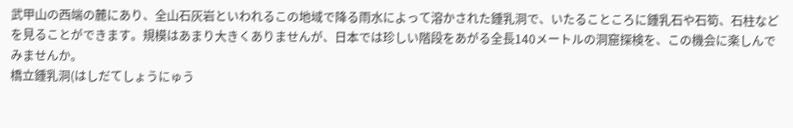武甲山の西端の麓にあり、全山石灰岩といわれるこの地域で降る雨水によって溶かされた鍾乳洞で、いたることころに鍾乳石や石筍、石柱などを見ることができます。規模はあまり大きくありませんが、日本では珍しい階段をあがる全長140メートルの洞窟探検を、この機会に楽しんでみませんか。
橋立鍾乳洞(はしだてしょうにゅう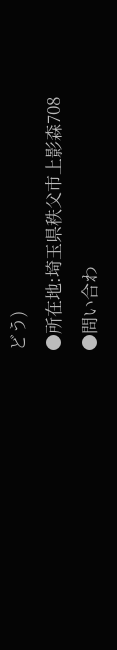どう)
●所在地:埼玉県秩父市上影森708
●問い合わ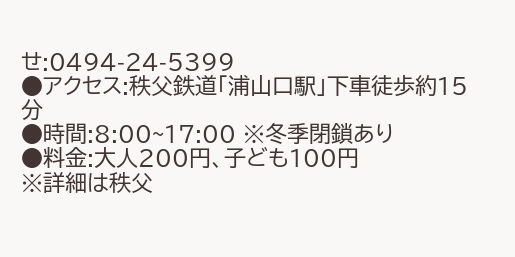せ:0494-24-5399
●アクセス:秩父鉄道「浦山口駅」下車徒歩約15分
●時間:8:00~17:00 ※冬季閉鎖あり
●料金:大人200円、子ども100円
※詳細は秩父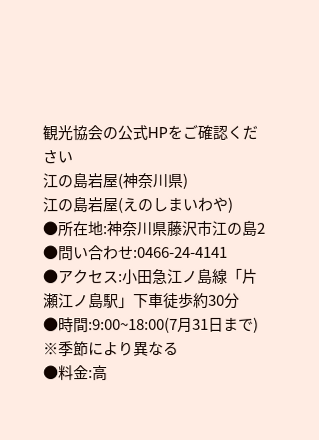観光協会の公式HPをご確認ください
江の島岩屋(神奈川県)
江の島岩屋(えのしまいわや)
●所在地:神奈川県藤沢市江の島2
●問い合わせ:0466-24-4141
●アクセス:小田急江ノ島線「片瀬江ノ島駅」下車徒歩約30分
●時間:9:00~18:00(7月31日まで) ※季節により異なる
●料金:高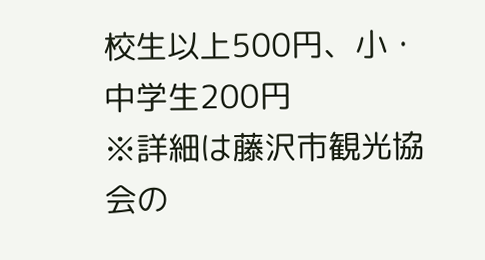校生以上500円、小・中学生200円
※詳細は藤沢市観光協会の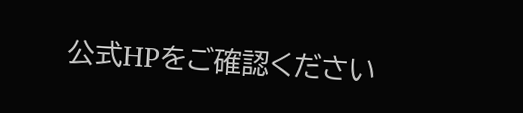公式HPをご確認ください